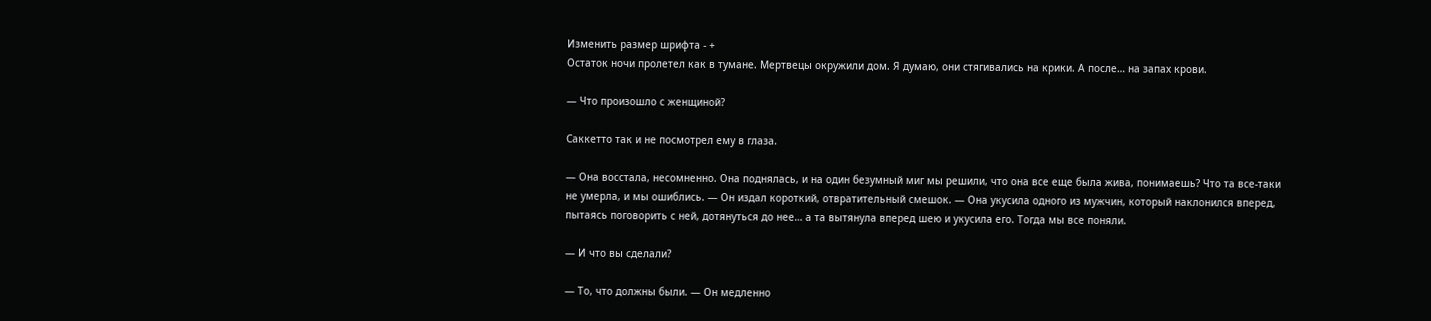Изменить размер шрифта - +
Остаток ночи пролетел как в тумане. Мертвецы окружили дом. Я думаю, они стягивались на крики. А после… на запах крови.

— Что произошло с женщиной?

Саккетто так и не посмотрел ему в глаза.

— Она восстала, несомненно. Она поднялась, и на один безумный миг мы решили, что она все еще была жива, понимаешь? Что та все-таки не умерла, и мы ошиблись. — Он издал короткий, отвратительный смешок. — Она укусила одного из мужчин, который наклонился вперед, пытаясь поговорить с ней, дотянуться до нее… а та вытянула вперед шею и укусила его. Тогда мы все поняли.

— И что вы сделали?

— То, что должны были. — Он медленно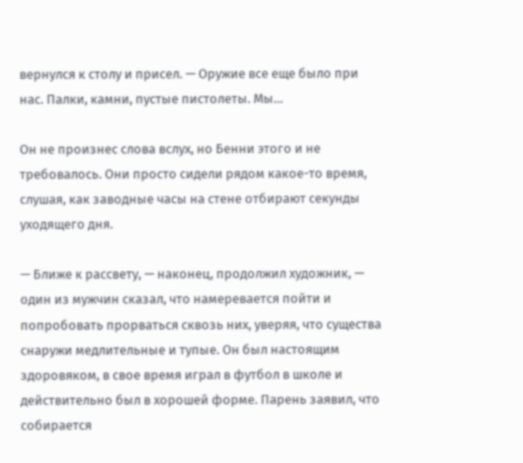вернулся к столу и присел. — Оружие все еще было при нас. Палки, камни, пустые пистолеты. Мы…

Он не произнес слова вслух, но Бенни этого и не требовалось. Они просто сидели рядом какое-то время, слушая, как заводные часы на стене отбирают секунды уходящего дня.

— Ближе к рассвету, — наконец, продолжил художник, — один из мужчин сказал, что намеревается пойти и попробовать прорваться сквозь них, уверяя, что существа снаружи медлительные и тупые. Он был настоящим здоровяком, в свое время играл в футбол в школе и действительно был в хорошей форме. Парень заявил, что собирается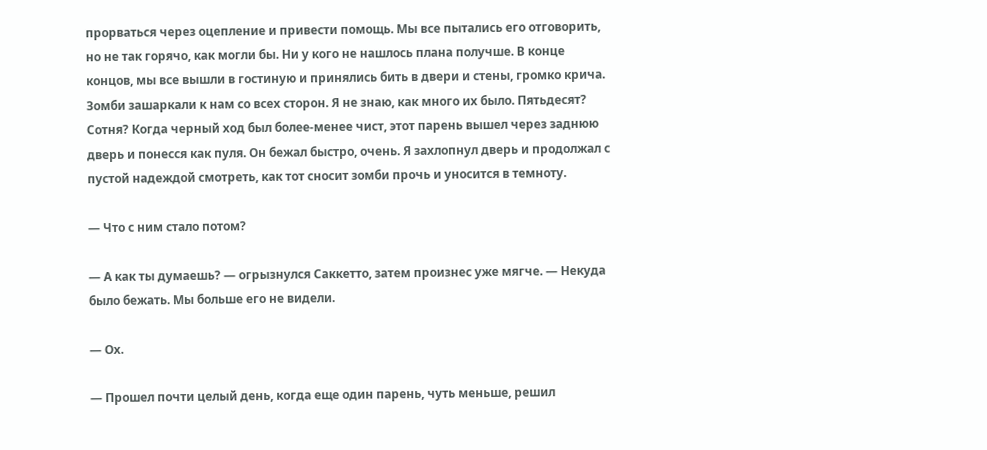прорваться через оцепление и привести помощь. Мы все пытались его отговорить, но не так горячо, как могли бы. Ни у кого не нашлось плана получше. В конце концов, мы все вышли в гостиную и принялись бить в двери и стены, громко крича. Зомби зашаркали к нам со всех сторон. Я не знаю, как много их было. Пятьдесят? Сотня? Когда черный ход был более-менее чист, этот парень вышел через заднюю дверь и понесся как пуля. Он бежал быстро, очень. Я захлопнул дверь и продолжал с пустой надеждой смотреть, как тот сносит зомби прочь и уносится в темноту.

— Что с ним стало потом?

— А как ты думаешь? — огрызнулся Саккетто, затем произнес уже мягче. — Некуда было бежать. Мы больше его не видели.

— Ох.

— Прошел почти целый день, когда еще один парень, чуть меньше, решил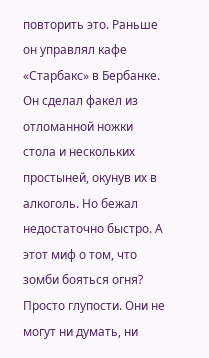повторить это. Раньше он управлял кафе «Старбакс» в Бербанке. Он сделал факел из отломанной ножки стола и нескольких простыней, окунув их в алкоголь. Но бежал недостаточно быстро. А этот миф о том, что зомби бояться огня? Просто глупости. Они не могут ни думать, ни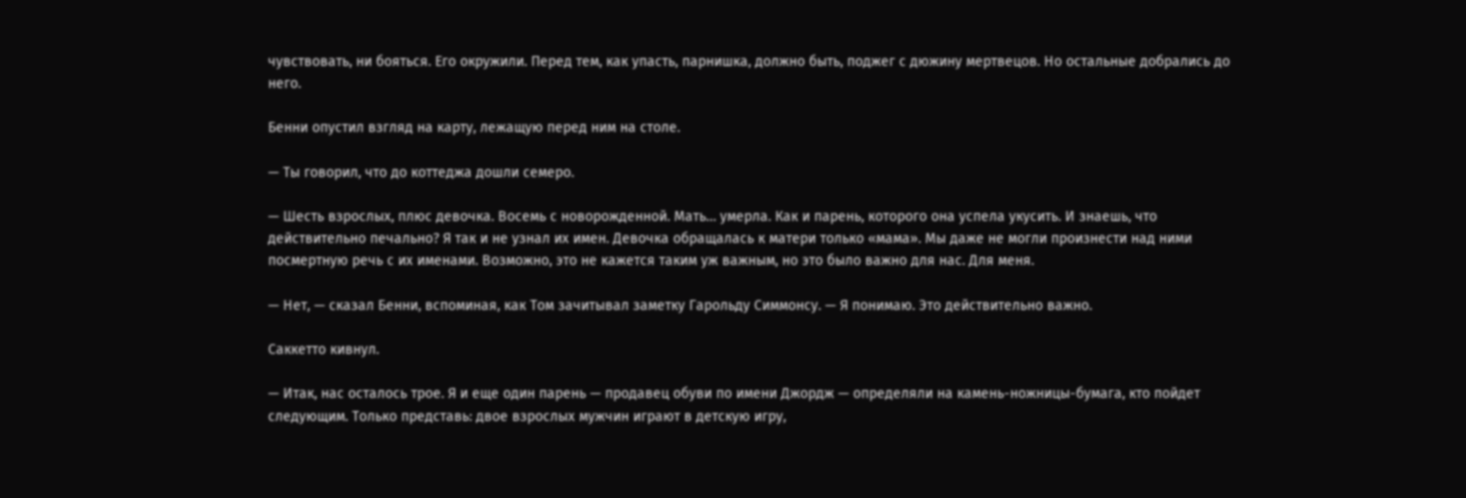чувствовать, ни бояться. Его окружили. Перед тем, как упасть, парнишка, должно быть, поджег с дюжину мертвецов. Но остальные добрались до него.

Бенни опустил взгляд на карту, лежащую перед ним на столе.

— Ты говорил, что до коттеджа дошли семеро.

— Шесть взрослых, плюс девочка. Восемь с новорожденной. Мать… умерла. Как и парень, которого она успела укусить. И знаешь, что действительно печально? Я так и не узнал их имен. Девочка обращалась к матери только «мама». Мы даже не могли произнести над ними посмертную речь с их именами. Возможно, это не кажется таким уж важным, но это было важно для нас. Для меня.

— Нет, — сказал Бенни, вспоминая, как Том зачитывал заметку Гарольду Симмонсу. — Я понимаю. Это действительно важно.

Саккетто кивнул.

— Итак, нас осталось трое. Я и еще один парень — продавец обуви по имени Джордж — определяли на камень-ножницы-бумага, кто пойдет следующим. Только представь: двое взрослых мужчин играют в детскую игру,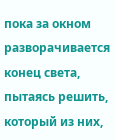пока за окном разворачивается конец света, пытаясь решить, который из них,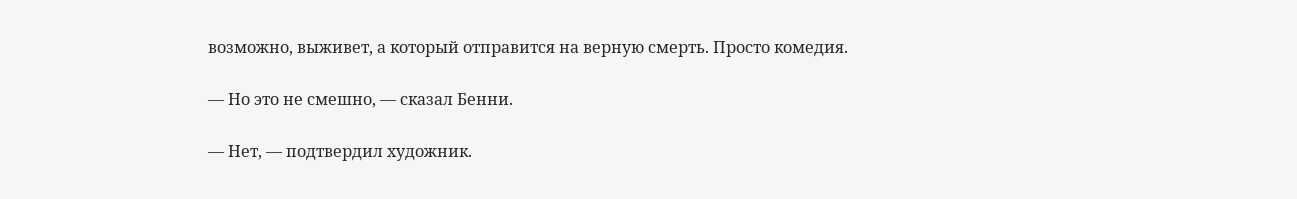возможно, выживет, а который отправится на верную смерть. Просто комедия.

— Но это не смешно, — сказал Бенни.

— Нет, — подтвердил художник.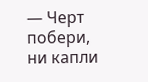— Черт побери, ни капли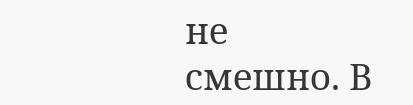не смешно. В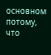основном потому, что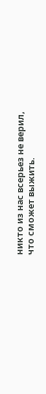никто из нас всерьез не верил, что сможет выжить.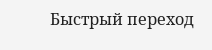Быстрый переход